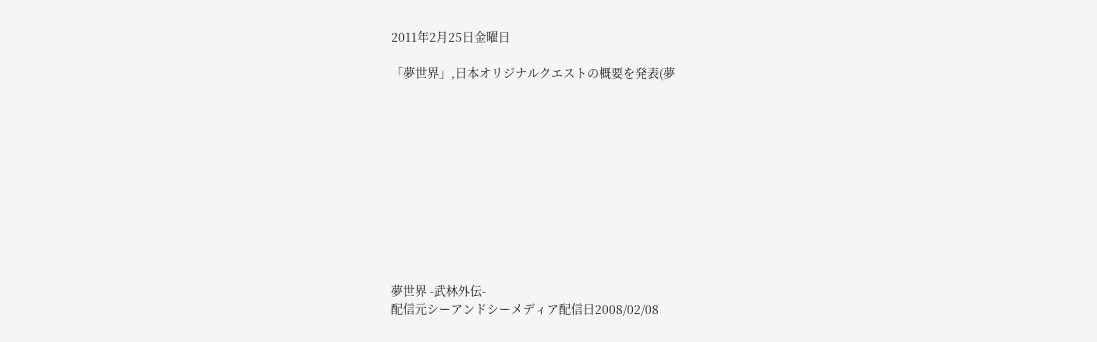2011年2月25日金曜日

「夢世界」,日本オリジナルクエストの概要を発表(夢











夢世界 -武林外伝-
配信元シーアンドシーメディア配信日2008/02/08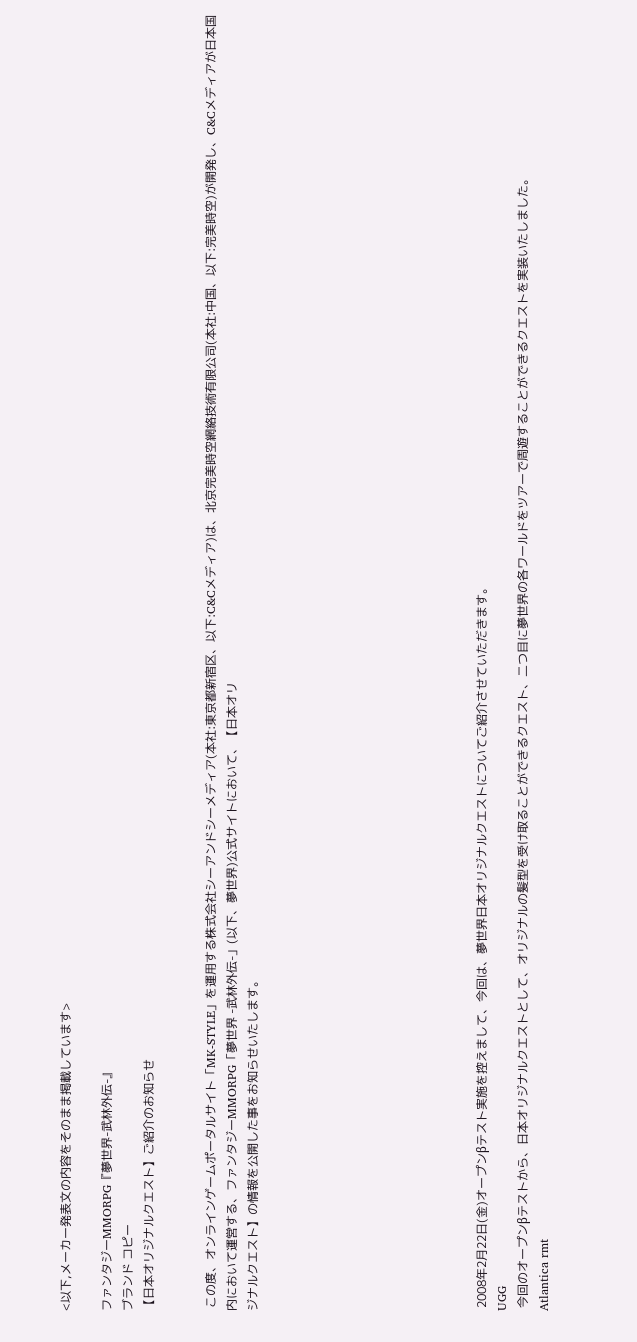<以下,メーカー発表文の内容をそのまま掲載しています>

ファンタジーMMORPG『夢世界-武林外伝-』
ブランド コピー
【日本オリジナルクエスト】ご紹介のお知らせ


 この度、オンラインゲームポータルサイト「MK-STYLE」を運用する株式会社シーアンドシーメディア(本社:東京都新宿区、以下:C&Cメディア)は、北京完美時空網絡技術有限公司(本社:中国、以下:完美時空)が開発し、C&Cメディアが日本国内において運営する、ファンタジーMMORPG「夢世界 -武林外伝-」(以下、夢世界)公式サイトにおいて、【日本オリ
ジナルクエスト】の情報を公開した事をお知らせいたします。










 2008年2月22日(金)オープンβテスト実施を控えまして、今回は、夢世界日本オリジナルクエストについてご紹介させていただきます。
UGG
 今回のオープンβテストから、日本オリジナルクエストとして、オリジナルの髪型を受け取ることができるクエスト、二つ目に夢世界の各ワールドをツアーで周遊することができるクエストを実装いたしました。
Atlantica rmt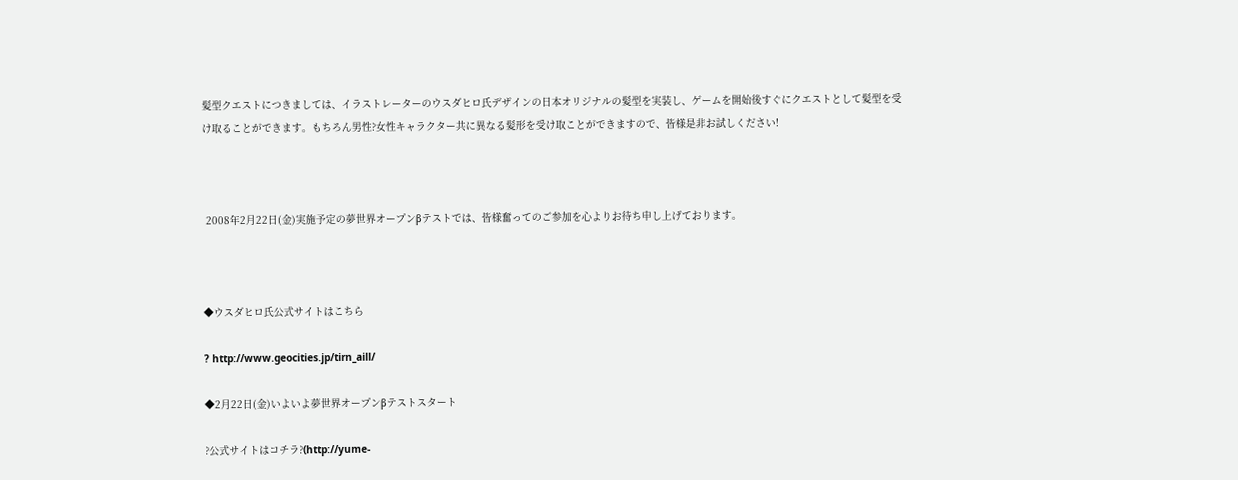髪型クエストにつきましては、イラストレーターのウスダヒロ氏デザインの日本オリジナルの髪型を実装し、ゲームを開始後すぐにクエストとして髪型を受け取ることができます。もちろん男性?女性キャラクター共に異なる髪形を受け取ことができますので、皆様是非お試しください!



 2008年2月22日(金)実施予定の夢世界オープンβテストでは、皆様奮ってのご参加を心よりお待ち申し上げております。



◆ウスダヒロ氏公式サイトはこちら

? http://www.geocities.jp/tirn_aill/

◆2月22日(金)いよいよ夢世界オープンβテストスタート

?公式サイトはコチラ?(http://yume-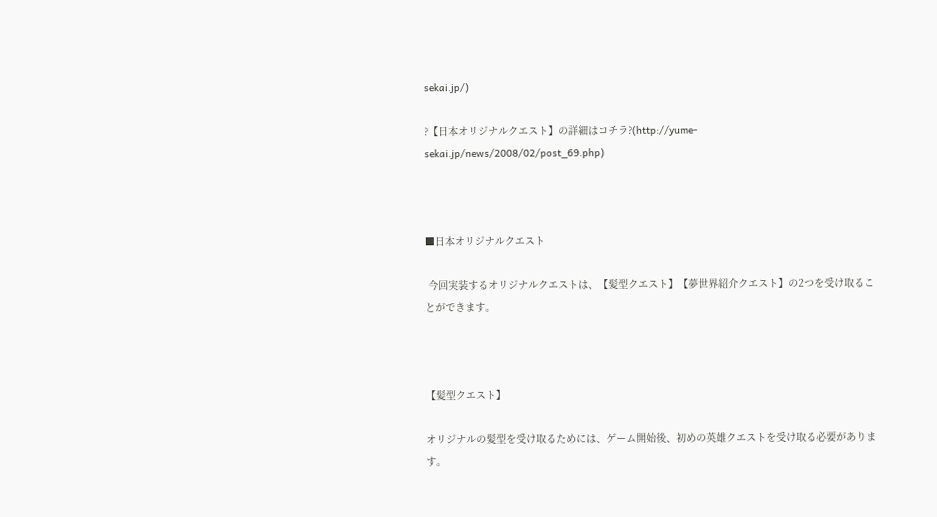sekai.jp/)

?【日本オリジナルクエスト】の詳細はコチラ?(http://yume-sekai.jp/news/2008/02/post_69.php)



■日本オリジナルクエスト

 今回実装するオリジナルクエストは、【髪型クエスト】【夢世界紹介クエスト】の2つを受け取ることができます。



【髪型クエスト】

オリジナルの髪型を受け取るためには、ゲーム開始後、初めの英雄クエストを受け取る必要があります。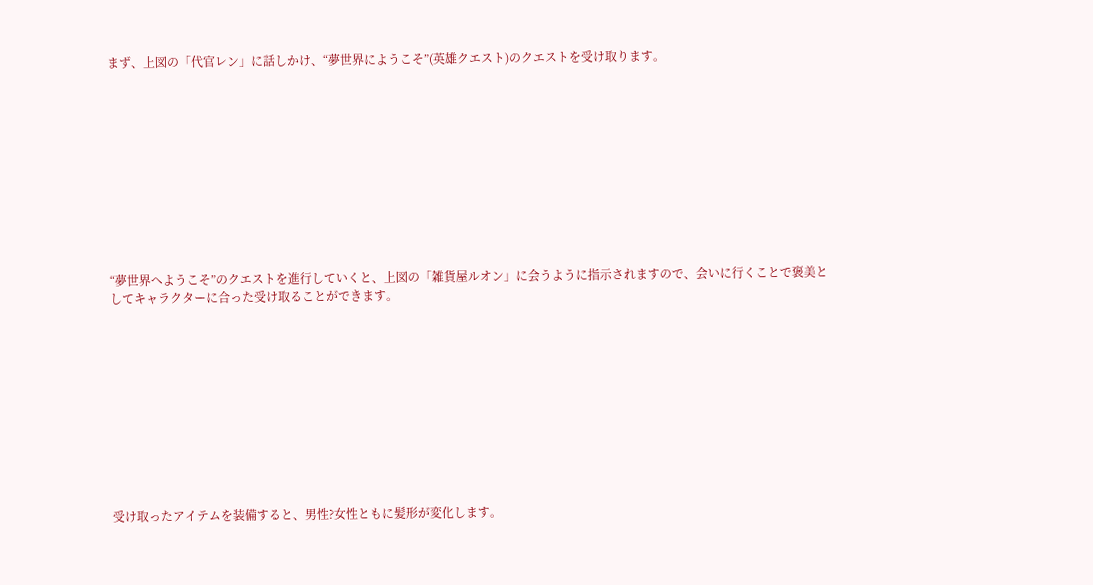まず、上図の「代官レン」に話しかけ、“夢世界にようこそ”(英雄クエスト)のクエストを受け取ります。











“夢世界へようこそ”のクエストを進行していくと、上図の「雑貨屋ルオン」に会うように指示されますので、会いに行くことで褒美としてキャラクターに合った受け取ることができます。











受け取ったアイテムを装備すると、男性?女性ともに髪形が変化します。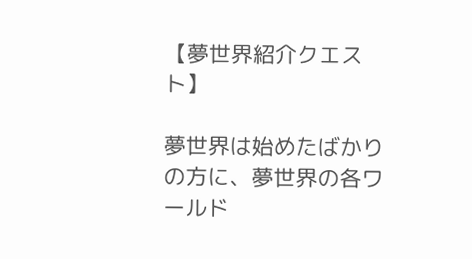【夢世界紹介クエスト】

夢世界は始めたばかりの方に、夢世界の各ワールド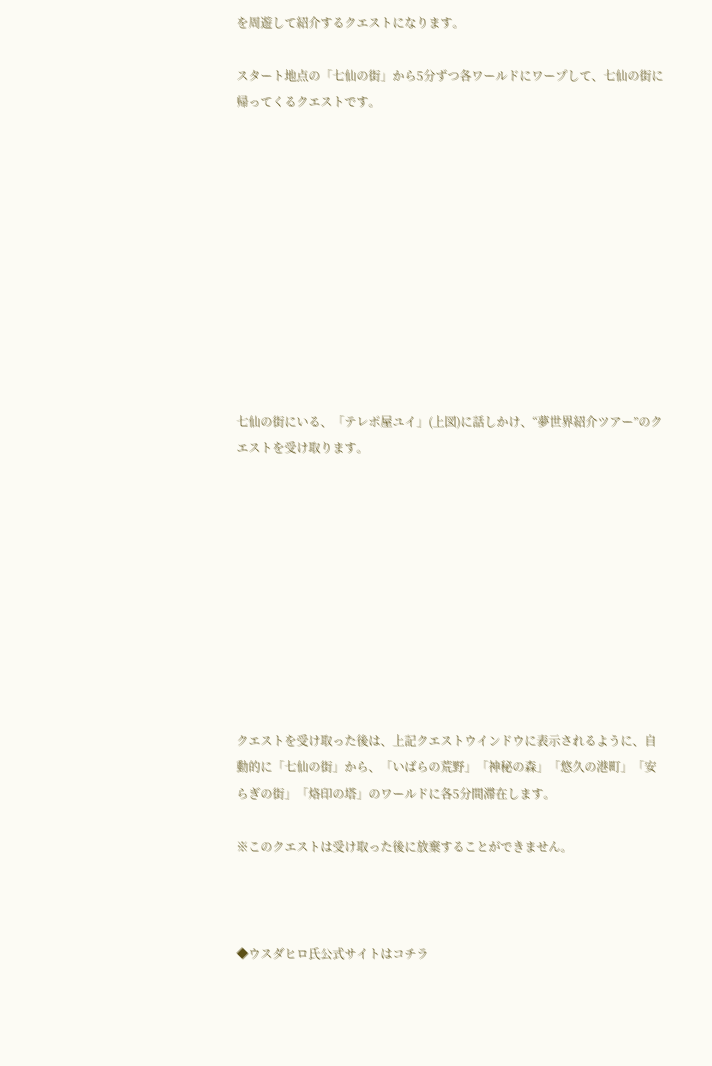を周遊して紹介するクエストになります。

スタート地点の「七仙の街」から5分ずつ各ワールドにワープして、七仙の街に帰ってくるクエストです。











七仙の街にいる、「テレポ屋ユイ」(上図)に話しかけ、“夢世界紹介ツアー”のクエストを受け取ります。










クエストを受け取った後は、上記クエストウインドウに表示されるように、自動的に「七仙の街」から、「いばらの荒野」「神秘の森」「悠久の港町」「安らぎの街」「烙印の塔」のワールドに各5分間滞在します。

※このクエストは受け取った後に放棄することができません。



◆ウスダヒロ氏公式サイトはコチラ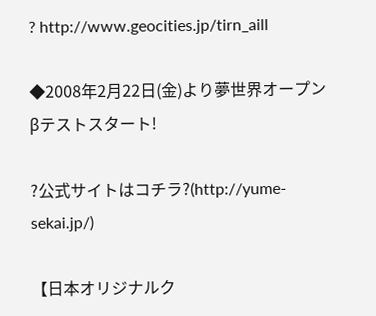? http://www.geocities.jp/tirn_aill

◆2008年2月22日(金)より夢世界オープンβテストスタート!

?公式サイトはコチラ?(http://yume-sekai.jp/)

【日本オリジナルク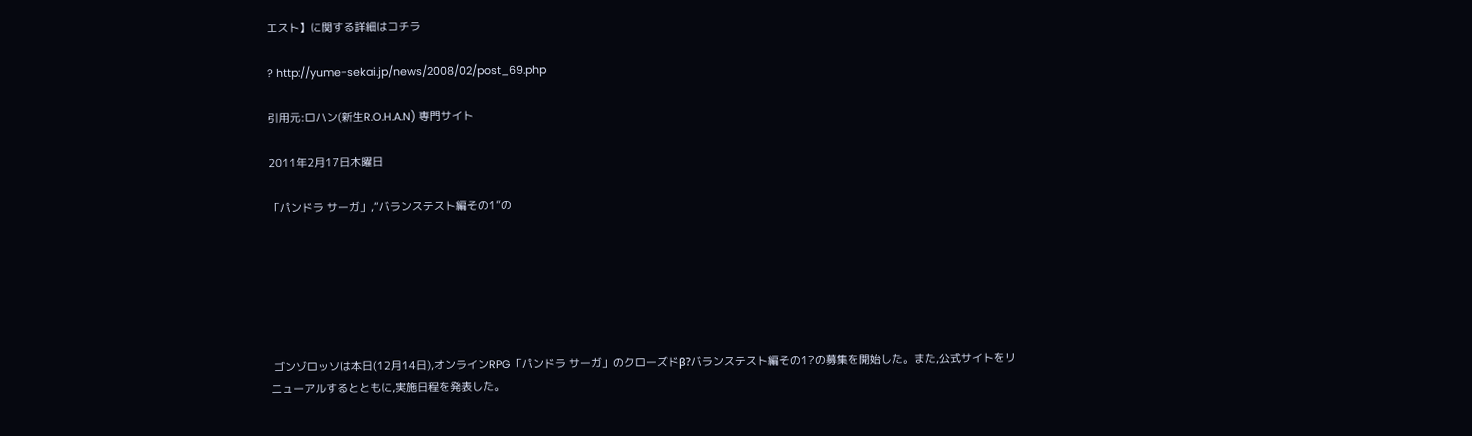エスト】に関する詳細はコチラ

? http://yume-sekai.jp/news/2008/02/post_69.php

引用元:ロハン(新生R.O.H.A.N) 専門サイト

2011年2月17日木曜日

「パンドラ サーガ」,“バランステスト編その1”の






 ゴンゾロッソは本日(12月14日),オンラインRPG「パンドラ サーガ」のクローズドβ?バランステスト編その1?の募集を開始した。また,公式サイトをリニューアルするとともに,実施日程を発表した。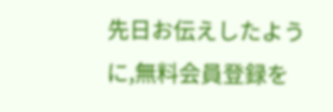先日お伝えしたように,無料会員登録を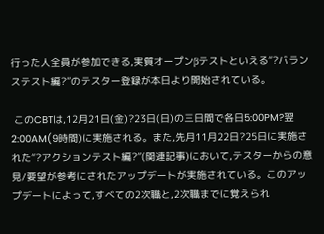行った人全員が参加できる,実質オープンβテストといえる“?バランステスト編?”のテスター登録が本日より開始されている。

 このCBTは,12月21日(金)?23日(日)の三日間で各日5:00PM?翌2:00AM(9時間)に実施される。また,先月11月22日?25日に実施された“?アクションテスト編?”(関連記事)において,テスターからの意見/要望が参考にされたアップデートが実施されている。このアップデートによって,すべての2次職と,2次職までに覚えられ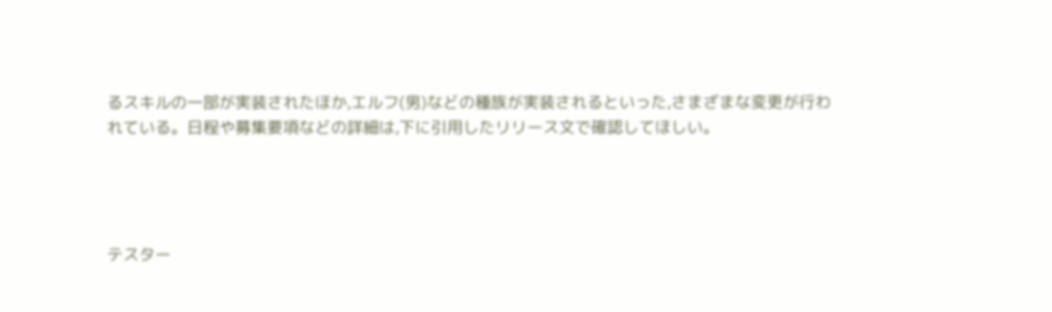るスキルの一部が実装されたほか,エルフ(男)などの種族が実装されるといった,さまざまな変更が行われている。日程や募集要項などの詳細は,下に引用したリリース文で確認してほしい。




テスター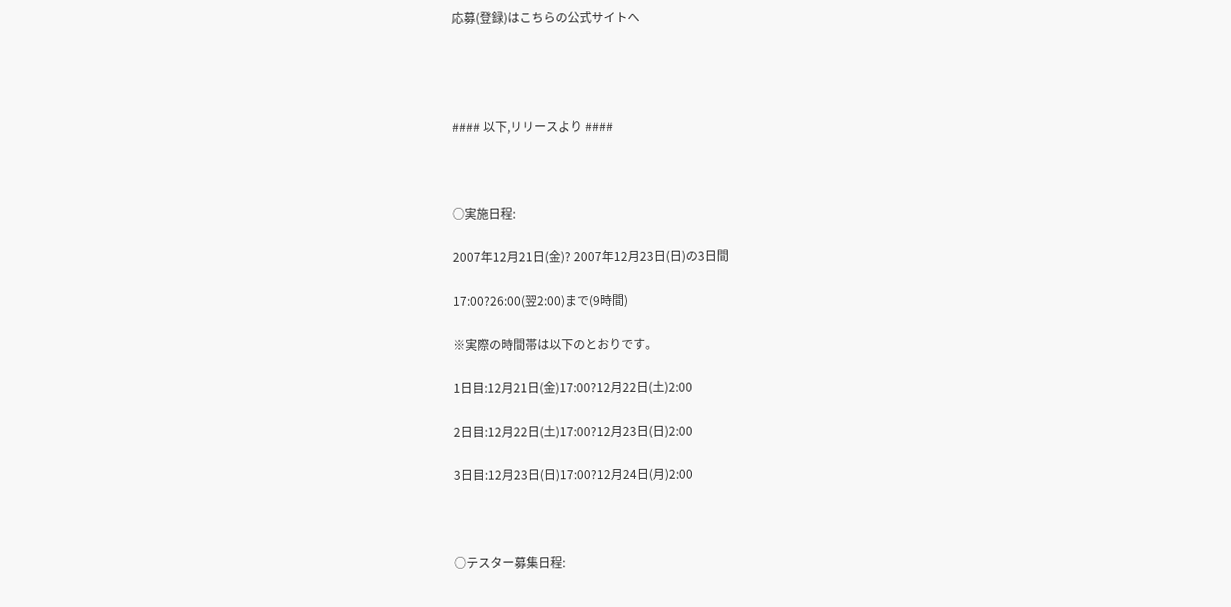応募(登録)はこちらの公式サイトへ




#### 以下,リリースより ####



○実施日程:

2007年12月21日(金)? 2007年12月23日(日)の3日間

17:00?26:00(翌2:00)まで(9時間)

※実際の時間帯は以下のとおりです。

1日目:12月21日(金)17:00?12月22日(土)2:00

2日目:12月22日(土)17:00?12月23日(日)2:00

3日目:12月23日(日)17:00?12月24日(月)2:00



○テスター募集日程: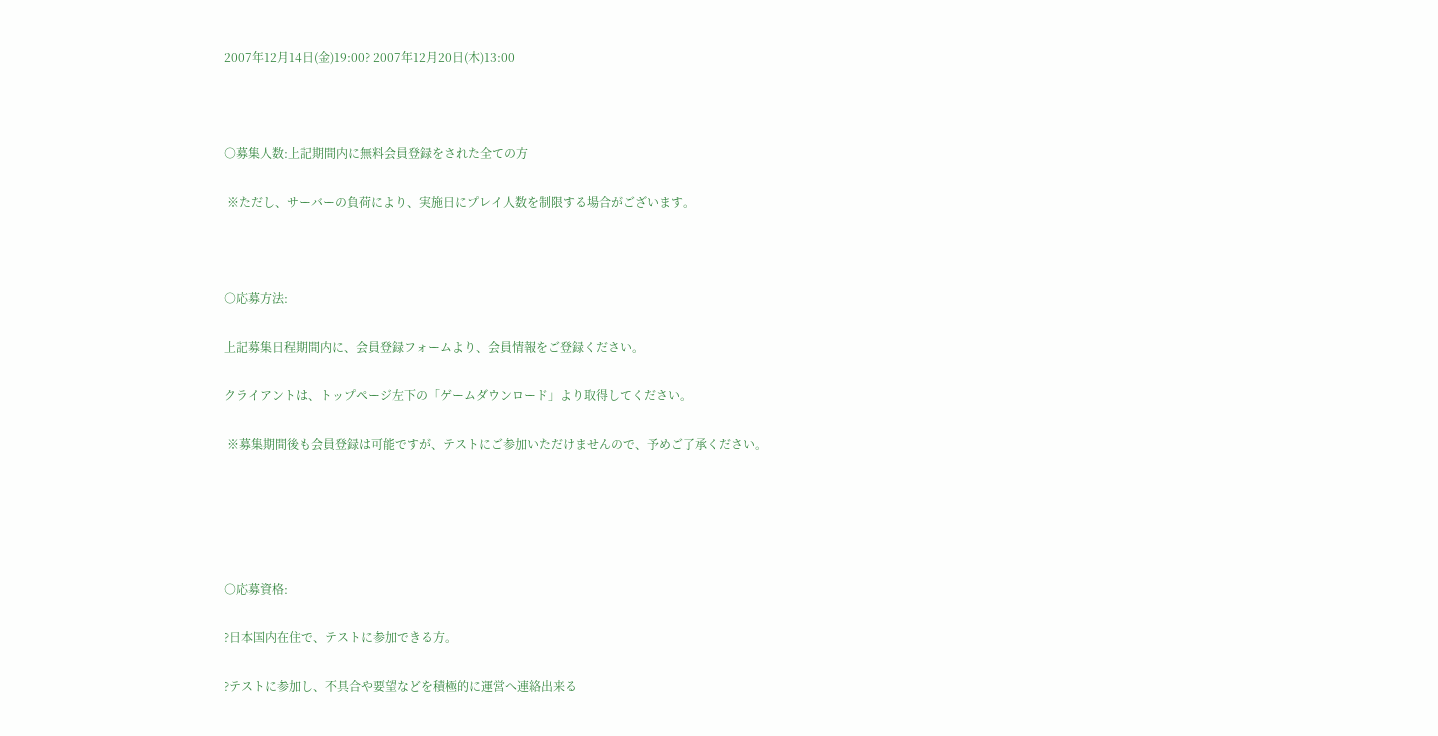2007年12月14日(金)19:00? 2007年12月20日(木)13:00



○募集人数:上記期間内に無料会員登録をされた全ての方

 ※ただし、サーバーの負荷により、実施日にプレイ人数を制限する場合がございます。



○応募方法:

上記募集日程期間内に、会員登録フォームより、会員情報をご登録ください。

クライアントは、トップページ左下の「ゲームダウンロード」より取得してください。

 ※募集期間後も会員登録は可能ですが、テストにご参加いただけませんので、予めご了承ください。





○応募資格:

?日本国内在住で、テストに参加できる方。

?テストに参加し、不具合や要望などを積極的に運営へ連絡出来る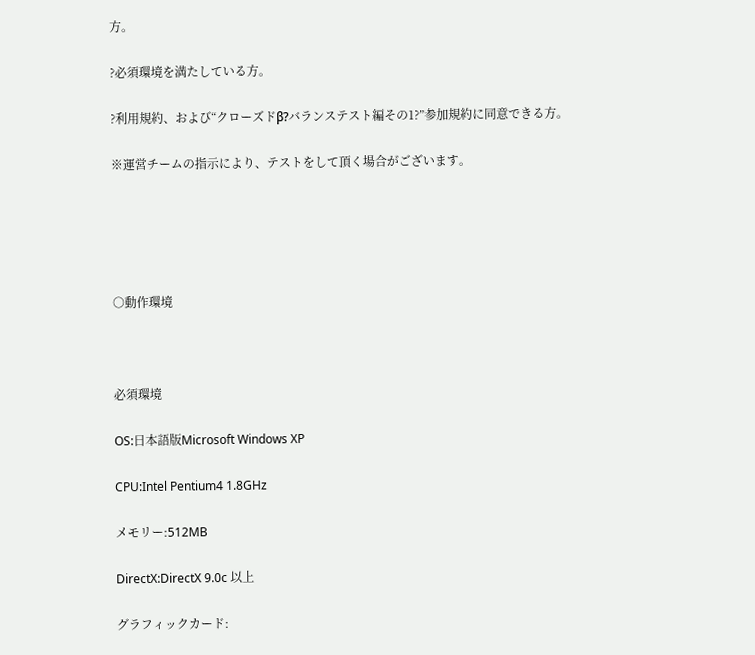方。

?必須環境を満たしている方。

?利用規約、および“クローズドβ?バランステスト編その1?”参加規約に同意できる方。

※運営チームの指示により、テストをして頂く場合がございます。





○動作環境



必須環境

OS:日本語版Microsoft Windows XP

CPU:Intel Pentium4 1.8GHz

メモリー:512MB

DirectX:DirectX 9.0c 以上

グラフィックカード: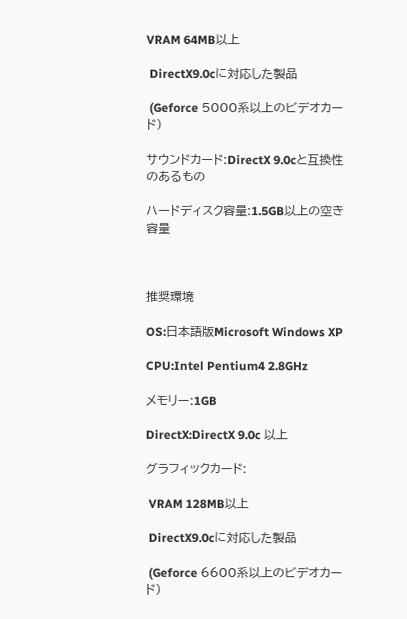VRAM 64MB以上

 DirectX9.0cに対応した製品

 (Geforce 5000系以上のビデオカード)

サウンドカード:DirectX 9.0cと互換性のあるもの

ハードディスク容量:1.5GB以上の空き容量



推奨環境

OS:日本語版Microsoft Windows XP

CPU:Intel Pentium4 2.8GHz

メモリー:1GB

DirectX:DirectX 9.0c 以上

グラフィックカード:

 VRAM 128MB以上

 DirectX9.0cに対応した製品

 (Geforce 6600系以上のビデオカード)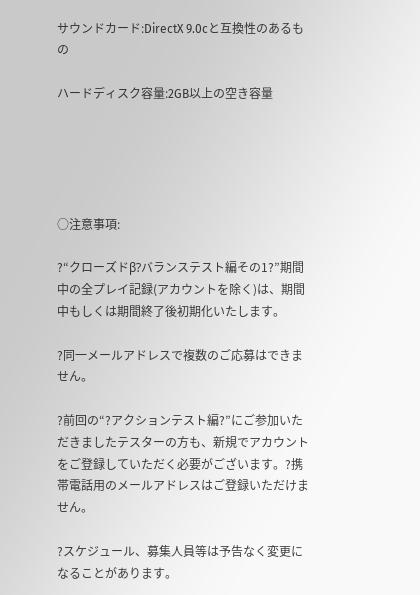サウンドカード:DirectX 9.0cと互換性のあるもの

ハードディスク容量:2GB以上の空き容量





○注意事項:

?“クローズドβ?バランステスト編その1?”期間中の全プレイ記録(アカウントを除く)は、期間中もしくは期間終了後初期化いたします。

?同一メールアドレスで複数のご応募はできません。

?前回の“?アクションテスト編?”にご参加いただきましたテスターの方も、新規でアカウントをご登録していただく必要がございます。?携帯電話用のメールアドレスはご登録いただけません。

?スケジュール、募集人員等は予告なく変更になることがあります。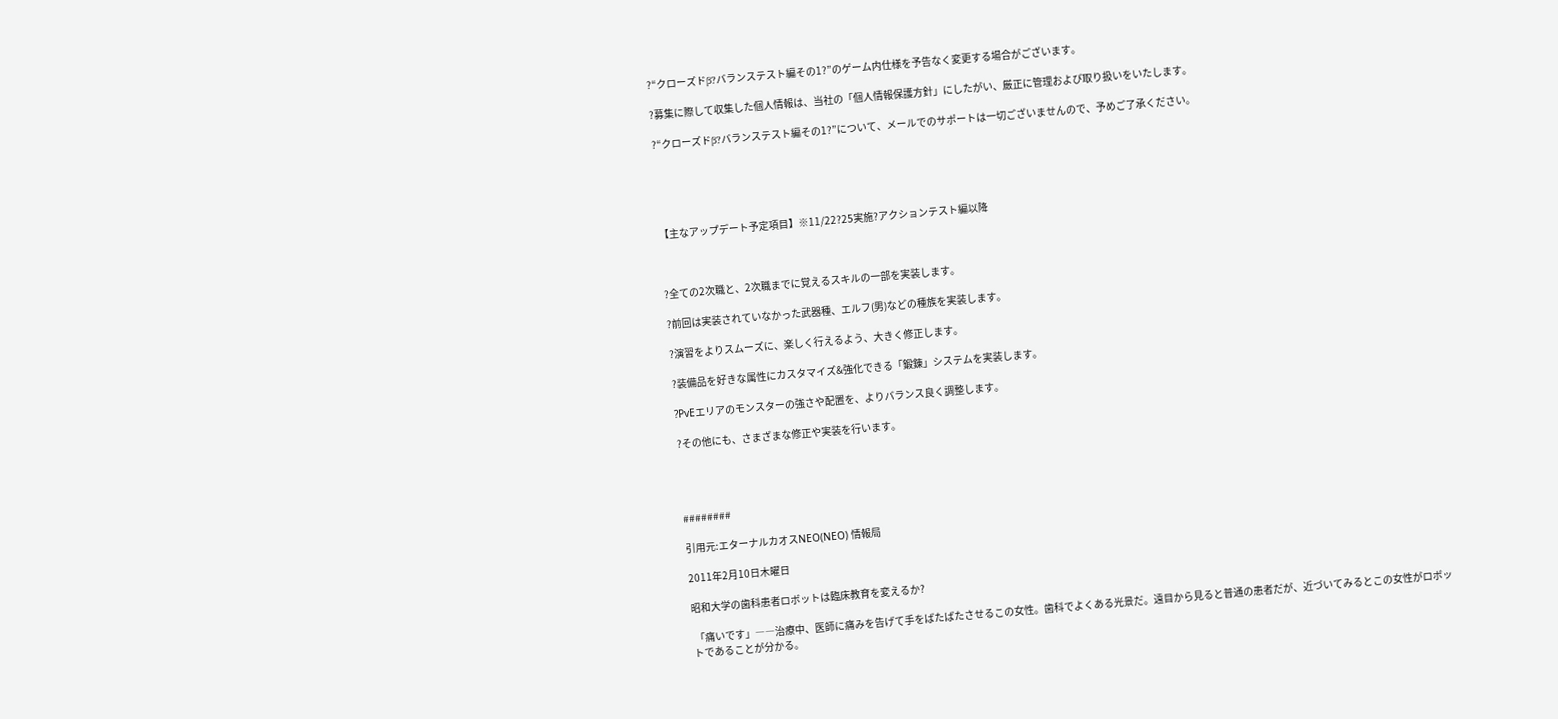?“クローズドβ?バランステスト編その1?”のゲーム内仕様を予告なく変更する場合がございます。

?募集に際して収集した個人情報は、当社の「個人情報保護方針」にしたがい、厳正に管理および取り扱いをいたします。

?“クローズドβ?バランステスト編その1?”について、メールでのサポートは一切ございませんので、予めご了承ください。





【主なアップデート予定項目】※11/22?25実施?アクションテスト編以降



?全ての2次職と、2次職までに覚えるスキルの一部を実装します。

?前回は実装されていなかった武器種、エルフ(男)などの種族を実装します。

?演習をよりスムーズに、楽しく行えるよう、大きく修正します。

?装備品を好きな属性にカスタマイズ&強化できる「鍛錬」システムを実装します。

?PvEエリアのモンスターの強さや配置を、よりバランス良く調整します。

?その他にも、さまざまな修正や実装を行います。




########

引用元:エターナルカオスNEO(NEO) 情報局

2011年2月10日木曜日

昭和大学の歯科患者ロボットは臨床教育を変えるか?

 「痛いです」――治療中、医師に痛みを告げて手をばたばたさせるこの女性。歯科でよくある光景だ。遠目から見ると普通の患者だが、近づいてみるとこの女性がロボットであることが分かる。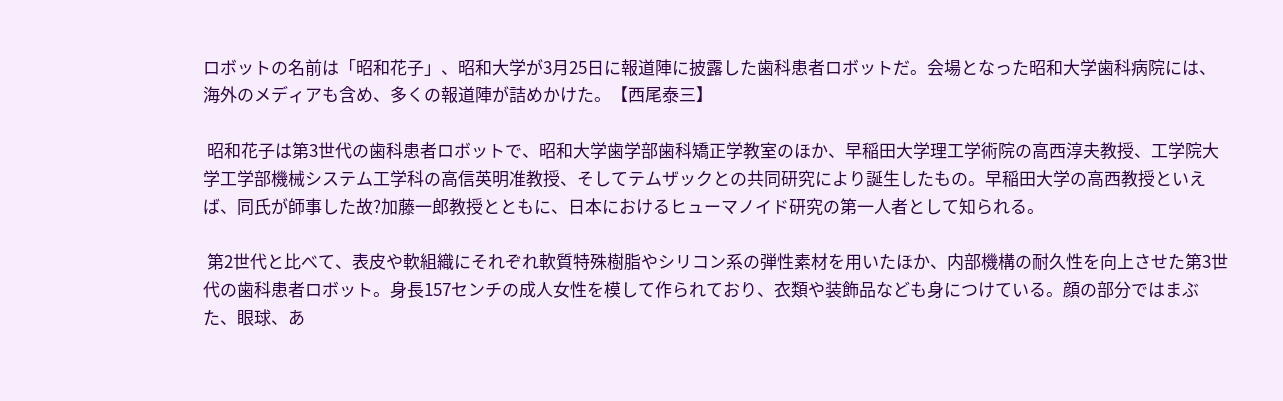ロボットの名前は「昭和花子」、昭和大学が3月25日に報道陣に披露した歯科患者ロボットだ。会場となった昭和大学歯科病院には、海外のメディアも含め、多くの報道陣が詰めかけた。【西尾泰三】

 昭和花子は第3世代の歯科患者ロボットで、昭和大学歯学部歯科矯正学教室のほか、早稲田大学理工学術院の高西淳夫教授、工学院大学工学部機械システム工学科の高信英明准教授、そしてテムザックとの共同研究により誕生したもの。早稲田大学の高西教授といえば、同氏が師事した故?加藤一郎教授とともに、日本におけるヒューマノイド研究の第一人者として知られる。

 第2世代と比べて、表皮や軟組織にそれぞれ軟質特殊樹脂やシリコン系の弾性素材を用いたほか、内部機構の耐久性を向上させた第3世代の歯科患者ロボット。身長157センチの成人女性を模して作られており、衣類や装飾品なども身につけている。顔の部分ではまぶた、眼球、あ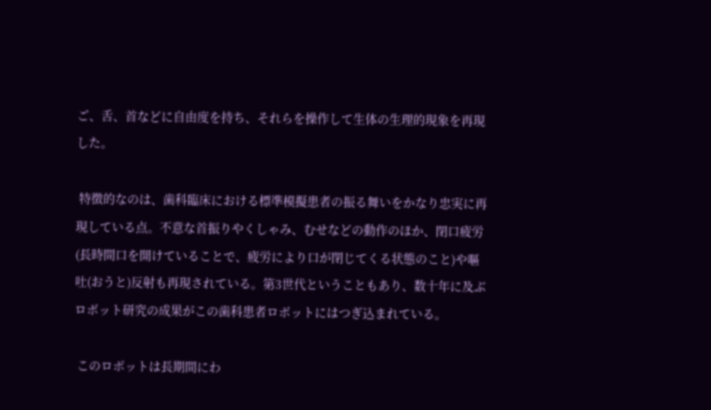ご、舌、首などに自由度を持ち、それらを操作して生体の生理的現象を再現した。

 特徴的なのは、歯科臨床における標準模擬患者の振る舞いをかなり忠実に再現している点。不意な首振りやくしゃみ、むせなどの動作のほか、閉口疲労(長時間口を開けていることで、疲労により口が閉じてくる状態のこと)や嘔吐(おうと)反射も再現されている。第3世代ということもあり、数十年に及ぶロボット研究の成果がこの歯科患者ロボットにはつぎ込まれている。

 このロボットは長期間にわ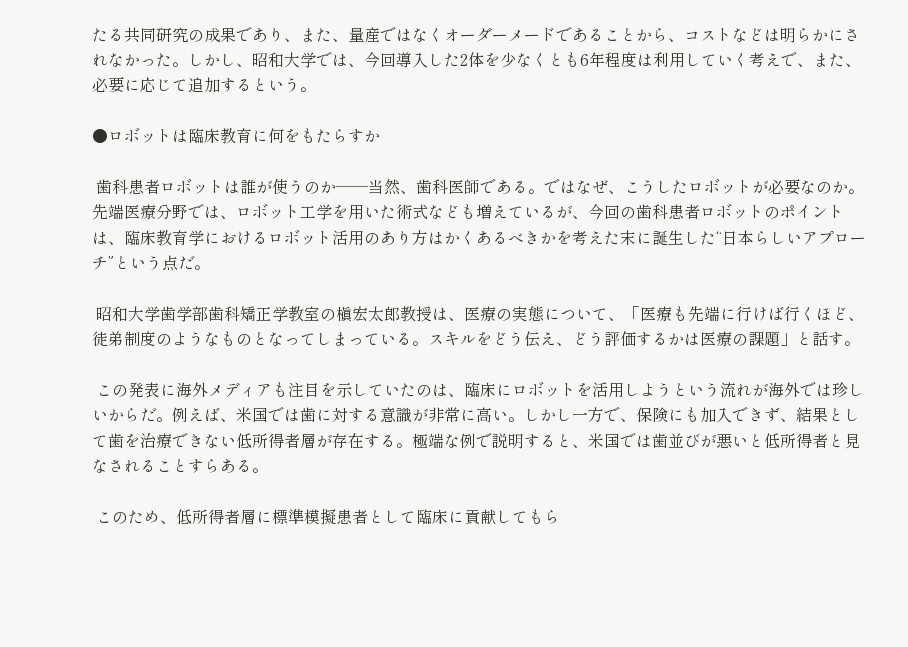たる共同研究の成果であり、また、量産ではなくオーダーメードであることから、コストなどは明らかにされなかった。しかし、昭和大学では、今回導入した2体を少なくとも6年程度は利用していく考えで、また、必要に応じて追加するという。

●ロボットは臨床教育に何をもたらすか

 歯科患者ロボットは誰が使うのか――当然、歯科医師である。ではなぜ、こうしたロボットが必要なのか。先端医療分野では、ロボット工学を用いた術式なども増えているが、今回の歯科患者ロボットのポイントは、臨床教育学におけるロボット活用のあり方はかくあるべきかを考えた末に誕生した“日本らしいアプローチ”という点だ。

 昭和大学歯学部歯科矯正学教室の槇宏太郎教授は、医療の実態について、「医療も先端に行けば行くほど、徒弟制度のようなものとなってしまっている。スキルをどう伝え、どう評価するかは医療の課題」と話す。

 この発表に海外メディアも注目を示していたのは、臨床にロボットを活用しようという流れが海外では珍しいからだ。例えば、米国では歯に対する意識が非常に高い。しかし一方で、保険にも加入できず、結果として歯を治療できない低所得者層が存在する。極端な例で説明すると、米国では歯並びが悪いと低所得者と見なされることすらある。

 このため、低所得者層に標準模擬患者として臨床に貢献してもら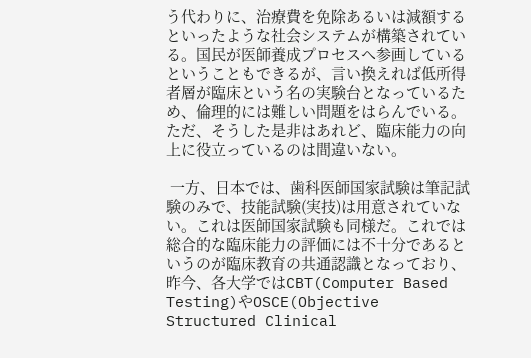う代わりに、治療費を免除あるいは減額するといったような社会システムが構築されている。国民が医師養成プロセスへ参画しているということもできるが、言い換えれば低所得者層が臨床という名の実験台となっているため、倫理的には難しい問題をはらんでいる。ただ、そうした是非はあれど、臨床能力の向上に役立っているのは間違いない。

 一方、日本では、歯科医師国家試験は筆記試験のみで、技能試験(実技)は用意されていない。これは医師国家試験も同様だ。これでは総合的な臨床能力の評価には不十分であるというのが臨床教育の共通認識となっており、昨今、各大学ではCBT(Computer Based Testing)やOSCE(Objective Structured Clinical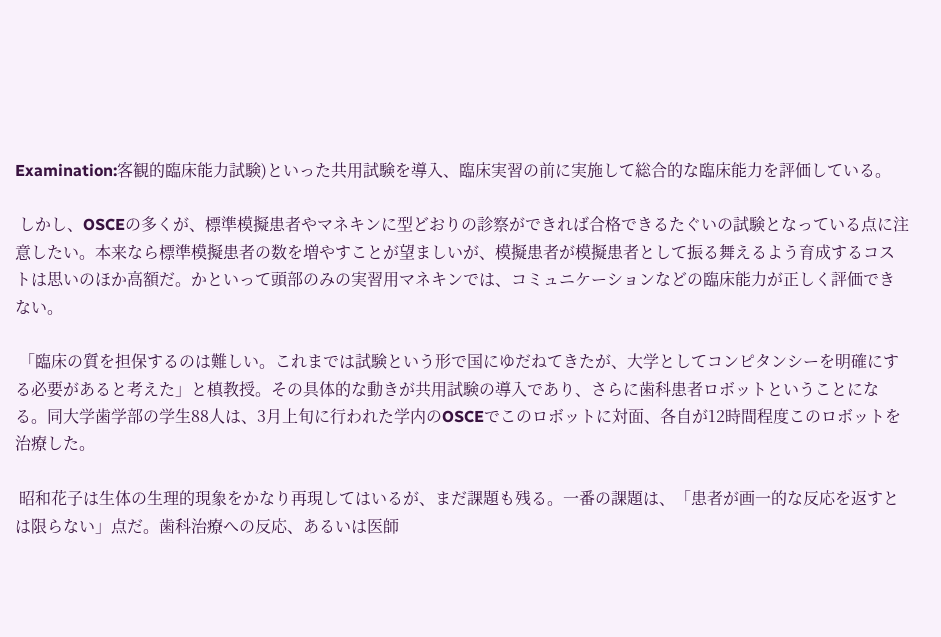Examination:客観的臨床能力試験)といった共用試験を導入、臨床実習の前に実施して総合的な臨床能力を評価している。

 しかし、OSCEの多くが、標準模擬患者やマネキンに型どおりの診察ができれば合格できるたぐいの試験となっている点に注意したい。本来なら標準模擬患者の数を増やすことが望ましいが、模擬患者が模擬患者として振る舞えるよう育成するコストは思いのほか高額だ。かといって頭部のみの実習用マネキンでは、コミュニケーションなどの臨床能力が正しく評価できない。

 「臨床の質を担保するのは難しい。これまでは試験という形で国にゆだねてきたが、大学としてコンピタンシーを明確にする必要があると考えた」と槙教授。その具体的な動きが共用試験の導入であり、さらに歯科患者ロボットということになる。同大学歯学部の学生88人は、3月上旬に行われた学内のOSCEでこのロボットに対面、各自が12時間程度このロボットを治療した。

 昭和花子は生体の生理的現象をかなり再現してはいるが、まだ課題も残る。一番の課題は、「患者が画一的な反応を返すとは限らない」点だ。歯科治療への反応、あるいは医師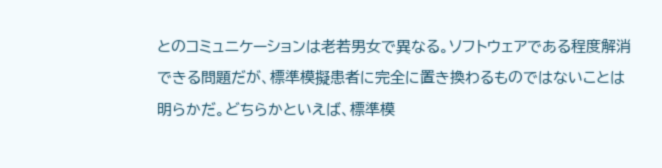とのコミュニケーションは老若男女で異なる。ソフトウェアである程度解消できる問題だが、標準模擬患者に完全に置き換わるものではないことは明らかだ。どちらかといえば、標準模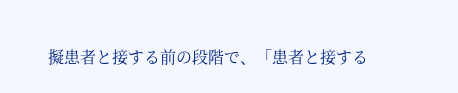擬患者と接する前の段階で、「患者と接する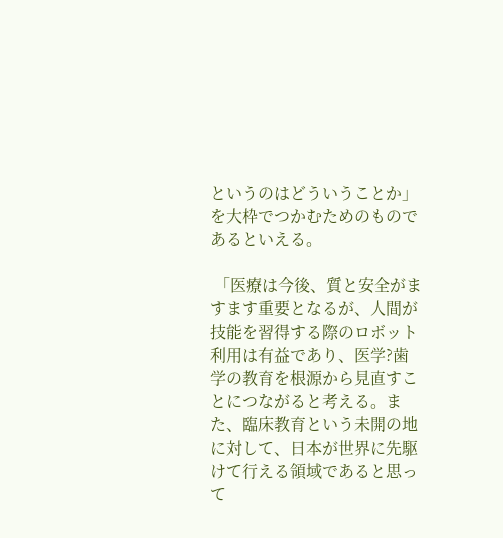というのはどういうことか」を大枠でつかむためのものであるといえる。

 「医療は今後、質と安全がますます重要となるが、人間が技能を習得する際のロボット利用は有益であり、医学?歯学の教育を根源から見直すことにつながると考える。また、臨床教育という未開の地に対して、日本が世界に先駆けて行える領域であると思って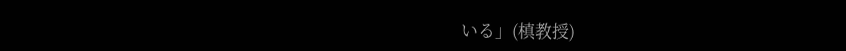いる」(槙教授)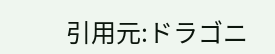引用元:ドラゴニ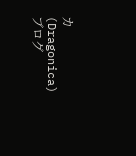カ(Dragonica) ブログ